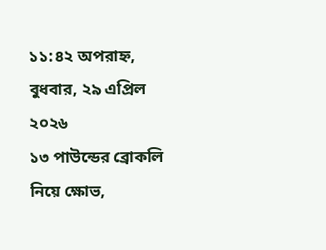১১:৪২ অপরাহ্ন, বুধবার, ২৯ এপ্রিল ২০২৬
১৩ পাউন্ডের ব্রোকলি নিয়ে ক্ষোভ,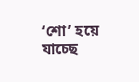‘শো’ হয়ে যাচ্ছে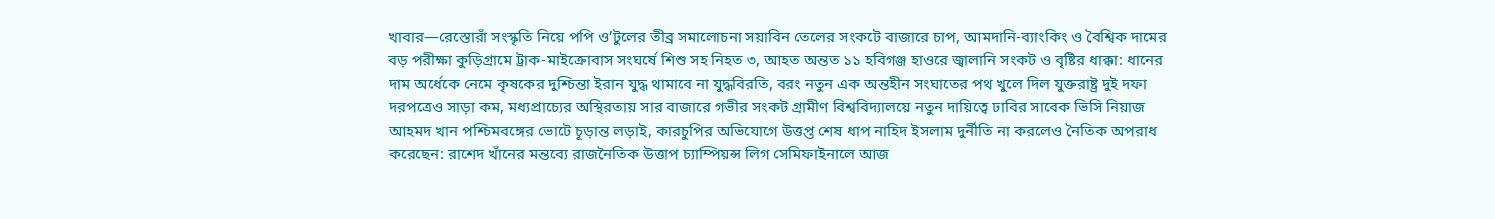খাবার—রেস্তোরাঁ সংস্কৃতি নিয়ে পপি ও’টুলের তীব্র সমালোচনা সয়াবিন তেলের সংকটে বাজারে চাপ, আমদানি-ব্যাংকিং ও বৈশ্বিক দামের বড় পরীক্ষা কুড়িগ্রামে ট্রাক-মাইক্রোবাস সংঘর্ষে শিশু সহ নিহত ৩, আহত অন্তত ১১ হবিগঞ্জ হাওরে জ্বালানি সংকট ও বৃষ্টির ধাক্কা: ধানের দাম অর্ধেকে নেমে কৃষকের দুশ্চিন্তা ইরান যুদ্ধ থামাবে না যুদ্ধবিরতি, বরং নতুন এক অন্তহীন সংঘাতের পথ খুলে দিল যুক্তরাষ্ট্র দুই দফা দরপত্রেও সাড়া কম, মধ্যপ্রাচ্যের অস্থিরতায় সার বাজারে গভীর সংকট গ্রামীণ বিশ্ববিদ্যালয়ে নতুন দায়িত্বে ঢাবির সাবেক ভিসি নিয়াজ আহমদ খান পশ্চিমবঙ্গের ভোটে চূড়ান্ত লড়াই, কারচুপির অভিযোগে উত্তপ্ত শেষ ধাপ নাহিদ ইসলাম দুর্নীতি না করলেও নৈতিক অপরাধ করেছেন: রাশেদ খাঁনের মন্তব্যে রাজনৈতিক উত্তাপ চ্যাম্পিয়ন্স লিগ সেমিফাইনালে আজ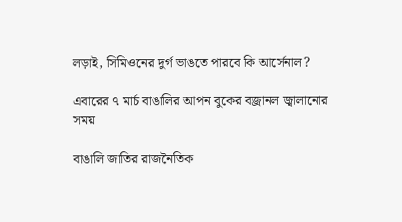লড়াই, সিমিওনের দুর্গ ভাঙতে পারবে কি আর্সেনাল?

এবারের ৭ মার্চ বাঙালির আপন বুকের বজ্রানল জ্বালানোর সময়

বাঙালি জাতির রাজনৈতিক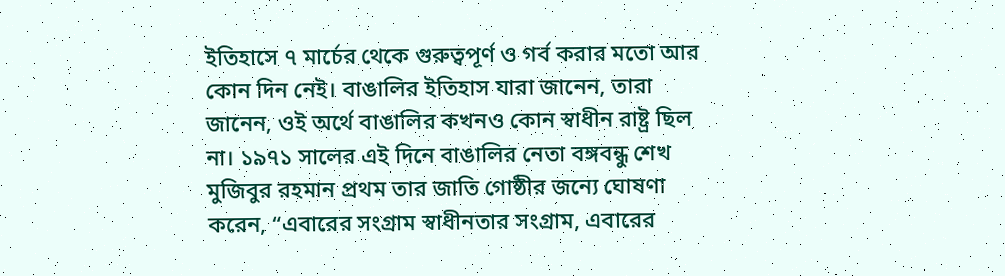ইতিহাসে ৭ মার্চের থেকে গুরুত্বপূর্ণ ও গর্ব করার মতো আর কোন দিন নেই। বাঙালির ইতিহাস যারা জানেন, তারা জানেন, ওই অর্থে বাঙালির কখনও কোন স্বাধীন রাষ্ট্র ছিল না। ১৯৭১ সালের এই দিনে বাঙালির নেতা বঙ্গবন্ধু শেখ মুজিবুর রহমান প্রথম তার জাতি গোষ্ঠীর জন্যে ঘোষণা করেন, “এবারের সংগ্রাম স্বাধীনতার সংগ্রাম, এবারের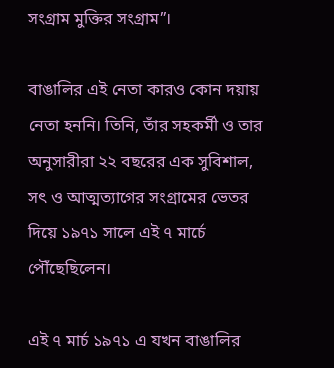সংগ্রাম মুক্তির সংগ্রাম”।

বাঙালির এই নেতা কারও কোন দয়ায় নেতা হননি। তিনি, তাঁর সহকর্মী ও তার অনুসারীরা ২২ বছরের এক সুবিশাল, সৎ ও আত্মত্যাগের সংগ্রামের ভেতর দিয়ে ১৯৭১ সালে এই ৭ মার্চে পৌঁছেছিলেন।

এই ৭ মার্চ ১৯৭১ এ যখন বাঙালির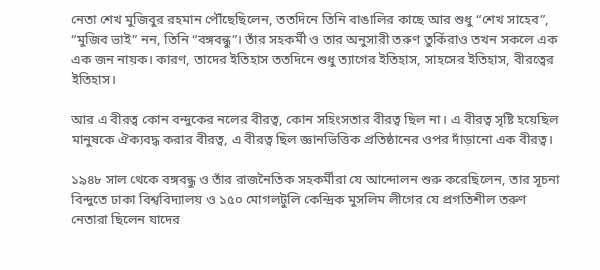নেতা শেখ মুজিবুর রহমান পৌঁছেছিলেন, ততদিনে তিনি বাঙালির কাছে আর শুধু “শেখ সাহেব”, “মুজিব ভাই” নন, তিনি “বঙ্গবন্ধু”। তাঁর সহকর্মী ও তার অনুসারী তরুণ তুর্কিরাও তখন সকলে এক এক জন নায়ক। কারণ, তাদের ইতিহাস ততদিনে শুধু ত্যাগের ইতিহাস, সাহসের ইতিহাস, বীরত্বের ইতিহাস।

আর এ বীরত্ব কোন বন্দুকের নলের বীরত্ব, কোন সহিংসতার বীরত্ব ছিল না। এ বীরত্ব সৃষ্টি হয়েছিল মানুষকে ঐক্যবদ্ধ করার বীরত্ব, এ বীরত্ব ছিল জ্ঞানভিত্তিক প্রতিষ্ঠানের ওপর দাঁড়ানো এক বীরত্ব।

১৯৪৮ সাল থেকে বঙ্গবন্ধু ও তাঁর রাজনৈতিক সহকর্মীরা যে আন্দোলন শুরু করেছিলেন, তার সূচনা বিন্দুতে ঢাকা বিশ্ববিদ্যালয় ও ১৫০ মোগলটুলি কেন্দ্রিক মুসলিম লীগের যে প্রগতিশীল তরুণ নেতারা ছিলেন যাদের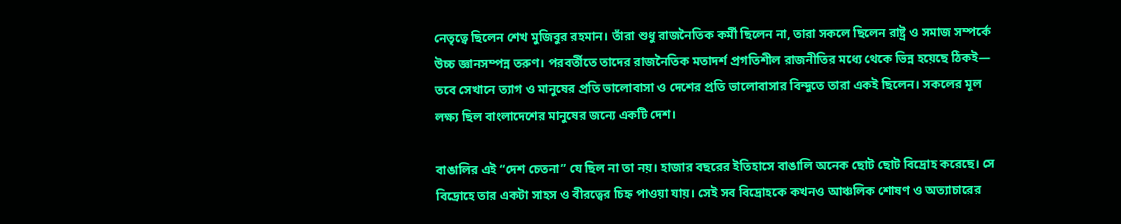নেতৃত্বে ছিলেন শেখ মুজিবুর রহমান। তাঁরা শুধু রাজনৈতিক কর্মী ছিলেন না, তারা সকলে ছিলেন রাষ্ট্র ও সমাজ সম্পর্কে উচ্চ জ্ঞানসম্পন্ন তরুণ। পরবর্তীতে তাদের রাজনৈতিক মতাদর্শ প্রগতিশীল রাজনীতির মধ্যে থেকে ভিন্ন হয়েছে ঠিকই— তবে সেখানে ত্যাগ ও মানুষের প্রতি ভালোবাসা ও দেশের প্রতি ভালোবাসার বিন্দুতে তারা একই ছিলেন। সকলের মূল লক্ষ্য ছিল বাংলাদেশের মানুষের জন্যে একটি দেশ।

বাঙালির এই “দেশ চেতনা” যে ছিল না তা নয়। হাজার বছরের ইতিহাসে বাঙালি অনেক ছোট ছোট বিদ্রোহ করেছে। সে বিদ্রোহে তার একটা সাহস ও বীরত্বের চিহ্ন পাওয়া যায়। সেই সব বিদ্রোহকে কখনও আঞ্চলিক শোষণ ও অত্যাচারের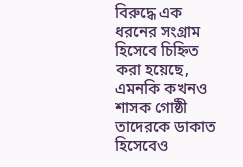বিরুদ্ধে এক ধরনের সংগ্রাম হিসেবে চিহ্নিত করা হয়েছে, এমনকি কখনও শাসক গোষ্ঠী তাদেরকে ডাকাত হিসেবেও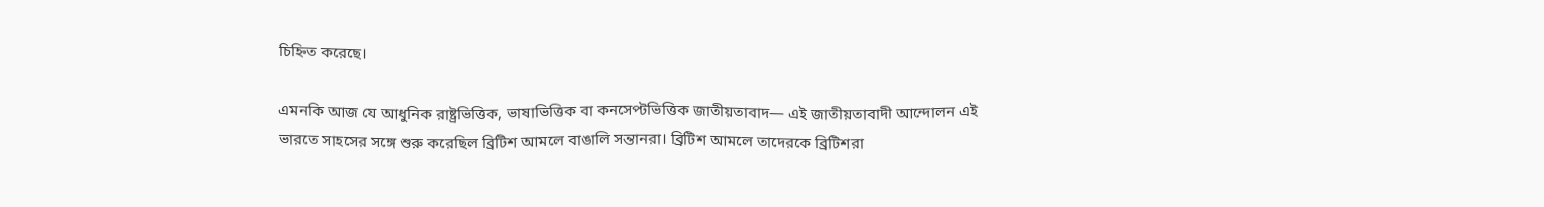চিহ্নিত করেছে।

এমনকি আজ যে আধুনিক রাষ্ট্রভিত্তিক, ভাষাভিত্তিক বা কনসেপ্টভিত্তিক জাতীয়তাবাদ— এই জাতীয়তাবাদী আন্দোলন এই ভারতে সাহসের সঙ্গে শুরু করেছিল ব্রিটিশ আমলে বাঙালি সন্তানরা। ব্রিটিশ আমলে তাদেরকে ব্রিটিশরা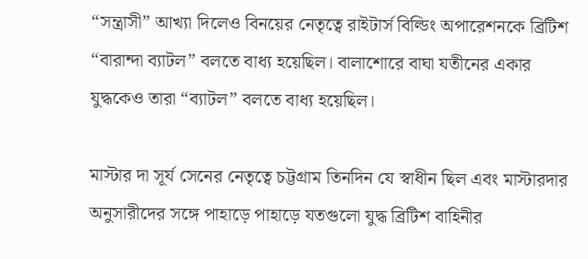“সন্ত্রাসী” আখ্যা দিলেও বিনয়ের নেতৃত্বে রাইটার্স বিল্ডিং অপারেশনকে ব্রিটিশ “বারান্দা ব্যাটল” বলতে বাধ্য হয়েছিল। বালাশোরে বাঘা যতীনের একার যুদ্ধকেও তারা “ব্যাটল” বলতে বাধ্য হয়েছিল।

মাস্টার দা সূর্য সেনের নেতৃত্বে চট্টগ্রাম তিনদিন যে স্বাধীন ছিল এবং মাস্টারদার অনুসারীদের সঙ্গে পাহাড়ে পাহাড়ে যতগুলো যুদ্ধ ব্রিটিশ বাহিনীর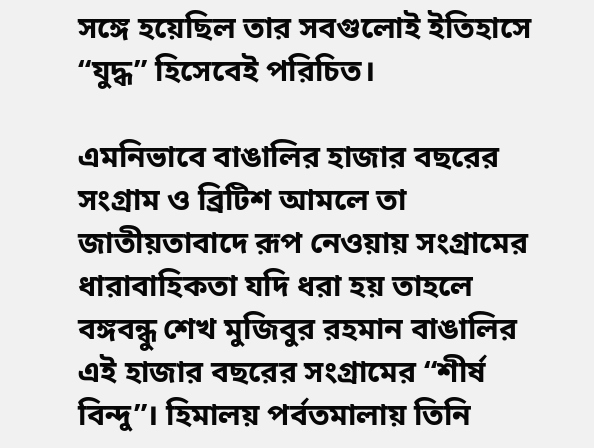সঙ্গে হয়েছিল তার সবগুলোই ইতিহাসে “যুদ্ধ” হিসেবেই পরিচিত।

এমনিভাবে বাঙালির হাজার বছরের সংগ্রাম ও ব্রিটিশ আমলে তা জাতীয়তাবাদে রূপ নেওয়ায় সংগ্রামের ধারাবাহিকতা যদি ধরা হয় তাহলে বঙ্গবন্ধু শেখ মুজিবুর রহমান বাঙালির এই হাজার বছরের সংগ্রামের “শীর্ষ বিন্দু”। হিমালয় পর্বতমালায় তিনি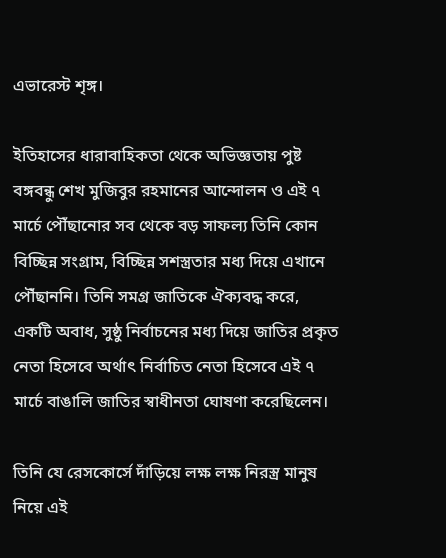এভারেস্ট শৃঙ্গ।

ইতিহাসের ধারাবাহিকতা থেকে অভিজ্ঞতায় পুষ্ট বঙ্গবন্ধু শেখ মুজিবুর রহমানের আন্দোলন ও এই ৭ মার্চে পৌঁছানোর সব থেকে বড় সাফল্য তিনি কোন বিচ্ছিন্ন সংগ্রাম, বিচ্ছিন্ন সশস্ত্রতার মধ্য দিয়ে এখানে পৌঁছাননি। তিনি সমগ্র জাতিকে ঐক্যবদ্ধ করে, একটি অবাধ, সুষ্ঠু নির্বাচনের মধ্য দিয়ে জাতির প্রকৃত নেতা হিসেবে অর্থাৎ নির্বাচিত নেতা হিসেবে এই ৭ মার্চে বাঙালি জাতির স্বাধীনতা ঘোষণা করেছিলেন।

তিনি যে রেসকোর্সে দাঁড়িয়ে লক্ষ লক্ষ নিরস্ত্র মানুষ নিয়ে এই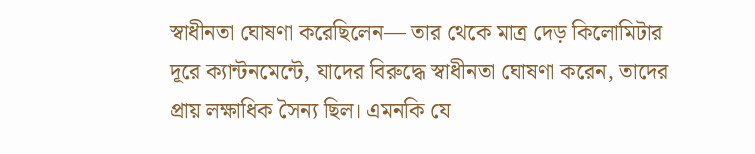স্বাধীনতা ঘোষণা করেছিলেন— তার থেকে মাত্র দেড় কিলোমিটার দূরে ক্যান্টনমেন্টে, যাদের বিরুদ্ধে স্বাধীনতা ঘোষণা করেন, তাদের প্রায় লক্ষাধিক সৈন্য ছিল। এমনকি যে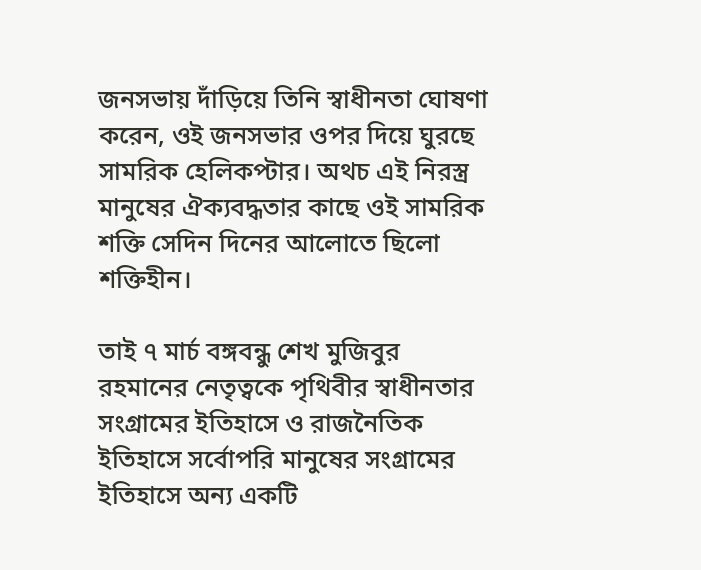জনসভায় দাঁড়িয়ে তিনি স্বাধীনতা ঘোষণা করেন, ওই জনসভার ওপর দিয়ে ঘুরছে সামরিক হেলিকপ্টার। অথচ এই নিরস্ত্র মানুষের ঐক্যবদ্ধতার কাছে ওই সামরিক শক্তি সেদিন দিনের আলোতে ছিলো শক্তিহীন।

তাই ৭ মার্চ বঙ্গবন্ধু শেখ মুজিবুর রহমানের নেতৃত্বকে পৃথিবীর স্বাধীনতার সংগ্রামের ইতিহাসে ও রাজনৈতিক ইতিহাসে সর্বোপরি মানুষের সংগ্রামের ইতিহাসে অন্য একটি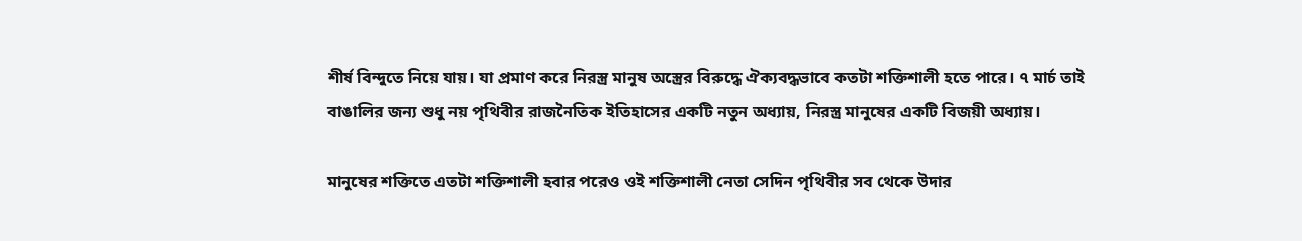শীর্ষ বিন্দুতে নিয়ে যায়। যা প্রমাণ করে নিরস্ত্র মানুষ অস্ত্রের বিরুদ্ধে ঐক্যবদ্ধভাবে কতটা শক্তিশালী হতে পারে। ৭ মার্চ তাই বাঙালির জন্য শুধু নয় পৃথিবীর রাজনৈতিক ইতিহাসের একটি নতুন অধ্যায়, নিরস্ত্র মানুষের একটি বিজয়ী অধ্যায়।

মানুষের শক্তিতে এতটা শক্তিশালী হবার পরেও ওই শক্তিশালী নেতা সেদিন পৃথিবীর সব থেকে উদার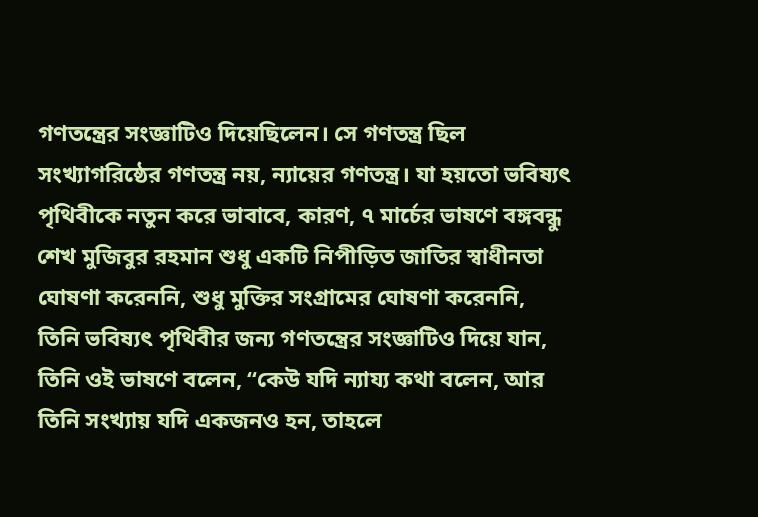গণতন্ত্রের সংজ্ঞাটিও দিয়েছিলেন। সে গণতন্ত্র ছিল সংখ্যাগরিষ্ঠের গণতন্ত্র নয়, ন্যায়ের গণতন্ত্র। যা হয়তো ভবিষ্যৎ পৃথিবীকে নতুন করে ভাবাবে, কারণ, ৭ মার্চের ভাষণে বঙ্গবন্ধু শেখ মুজিবুর রহমান শুধু একটি নিপীড়িত জাতির স্বাধীনতা ঘোষণা করেননি, শুধু মুক্তির সংগ্রামের ঘোষণা করেননি, তিনি ভবিষ্যৎ পৃথিবীর জন্য গণতন্ত্রের সংজ্ঞাটিও দিয়ে যান, তিনি ওই ভাষণে বলেন, “কেউ যদি ন্যায্য কথা বলেন, আর তিনি সংখ্যায় যদি একজনও হন, তাহলে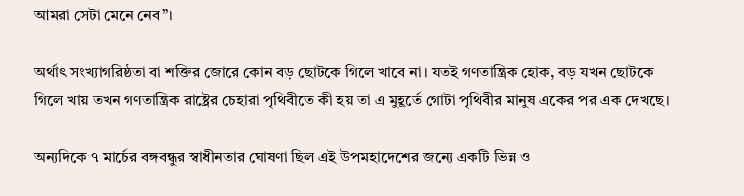আমরা সেটা মেনে নেব”।

অর্থাৎ সংখ্যাগরিষ্ঠতা বা শক্তির জোরে কোন বড় ছোটকে গিলে খাবে না। যতই গণতান্ত্রিক হোক, বড় যখন ছোটকে গিলে খায় তখন গণতান্ত্রিক রাষ্ট্রের চেহারা পৃথিবীতে কী হয় তা এ মুহূর্তে গোটা পৃথিবীর মানুষ একের পর এক দেখছে।

অন্যদিকে ৭ মার্চের বঙ্গবন্ধুর স্বাধীনতার ঘোষণা ছিল এই উপমহাদেশের জন্যে একটি ভিন্ন ও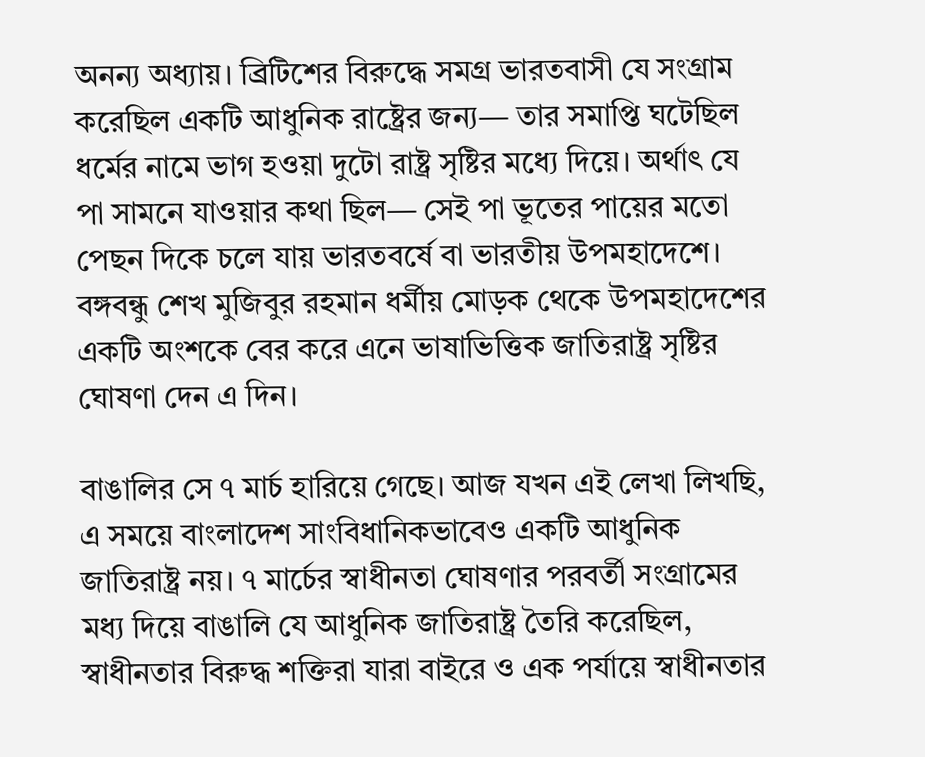অনন্য অধ্যায়। ব্রিটিশের বিরুদ্ধে সমগ্র ভারতবাসী যে সংগ্রাম করেছিল একটি আধুনিক রাষ্ট্রের জন্য— তার সমাপ্তি ঘটেছিল ধর্মের নামে ভাগ হওয়া দুটো রাষ্ট্র সৃষ্টির মধ্যে দিয়ে। অর্থাৎ যে পা সামনে যাওয়ার কথা ছিল— সেই পা ভূতের পায়ের মতো পেছন দিকে চলে যায় ভারতবর্ষে বা ভারতীয় উপমহাদেশে। বঙ্গবন্ধু শেখ মুজিবুর রহমান ধর্মীয় মোড়ক থেকে উপমহাদেশের একটি অংশকে বের করে এনে ভাষাভিত্তিক জাতিরাষ্ট্র সৃষ্টির ঘোষণা দেন এ দিন।

বাঙালির সে ৭ মার্চ হারিয়ে গেছে। আজ যখন এই লেখা লিখছি, এ সময়ে বাংলাদেশ সাংবিধানিকভাবেও একটি আধুনিক জাতিরাষ্ট্র নয়। ৭ মার্চের স্বাধীনতা ঘোষণার পরবর্তী সংগ্রামের মধ্য দিয়ে বাঙালি যে আধুনিক জাতিরাষ্ট্র তৈরি করেছিল, স্বাধীনতার বিরুদ্ধ শক্তিরা যারা বাইরে ও এক পর্যায়ে স্বাধীনতার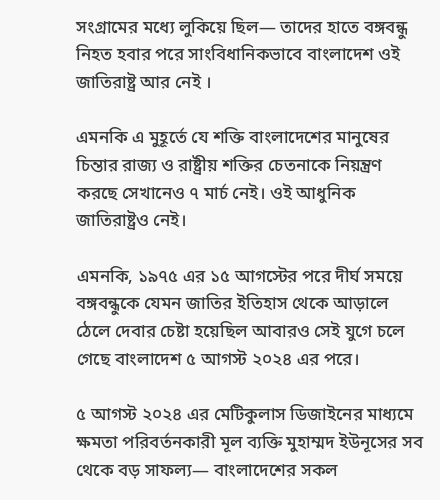সংগ্রামের মধ্যে লুকিয়ে ছিল— তাদের হাতে বঙ্গবন্ধু নিহত হবার পরে সাংবিধানিকভাবে বাংলাদেশ ওই জাতিরাষ্ট্র আর নেই ।

এমনকি এ মুহূর্তে যে শক্তি বাংলাদেশের মানুষের চিন্তার রাজ্য ও রাষ্ট্রীয় শক্তির চেতনাকে নিয়ন্ত্রণ করছে সেখানেও ৭ মার্চ নেই। ওই আধুনিক জাতিরাষ্ট্রও নেই।

এমনকি, ১৯৭৫ এর ১৫ আগস্টের পরে দীর্ঘ সময়ে বঙ্গবন্ধুকে যেমন জাতির ইতিহাস থেকে আড়ালে ঠেলে দেবার চেষ্টা হয়েছিল আবারও সেই যুগে চলে গেছে বাংলাদেশ ৫ আগস্ট ২০২৪ এর পরে।

৫ আগস্ট ২০২৪ এর মেটিকুলাস ডিজাইনের মাধ্যমে ক্ষমতা পরিবর্তনকারী মূল ব্যক্তি মুহাম্মদ ইউনূসের সব থেকে বড় সাফল্য— বাংলাদেশের সকল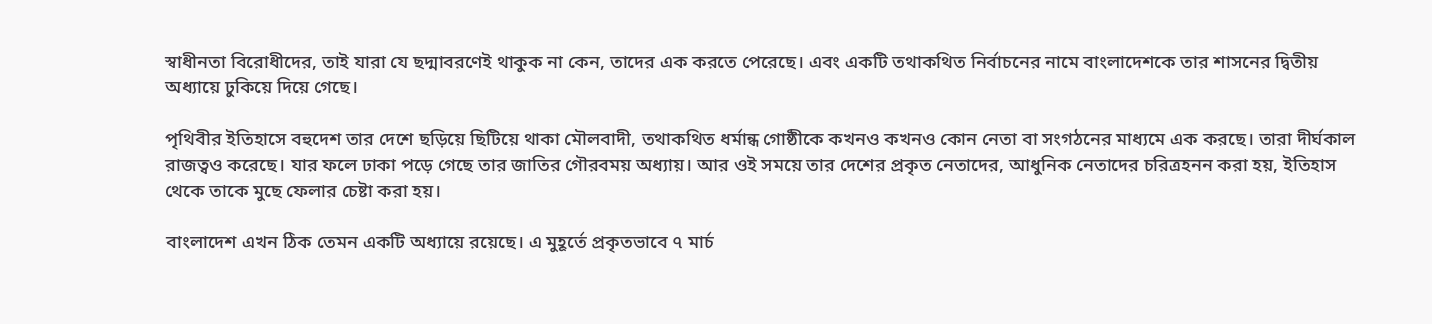স্বাধীনতা বিরোধীদের, তাই যারা যে ছদ্মাবরণেই থাকুক না কেন, তাদের এক করতে পেরেছে। এবং একটি তথাকথিত নির্বাচনের নামে বাংলাদেশকে তার শাসনের দ্বিতীয় অধ্যায়ে ঢুকিয়ে দিয়ে গেছে।

পৃথিবীর ইতিহাসে বহুদেশ তার দেশে ছড়িয়ে ছিটিয়ে থাকা মৌলবাদী, তথাকথিত ধর্মান্ধ গোষ্ঠীকে কখনও কখনও কোন নেতা বা সংগঠনের মাধ্যমে এক করছে। তারা দীর্ঘকাল রাজত্বও করেছে। যার ফলে ঢাকা পড়ে গেছে তার জাতির গৌরবময় অধ্যায়। আর ওই সময়ে তার দেশের প্রকৃত নেতাদের, আধুনিক নেতাদের চরিত্রহনন করা হয়, ইতিহাস থেকে তাকে মুছে ফেলার চেষ্টা করা হয়।

বাংলাদেশ এখন ঠিক তেমন একটি অধ্যায়ে রয়েছে। এ মুহূর্তে প্রকৃতভাবে ৭ মার্চ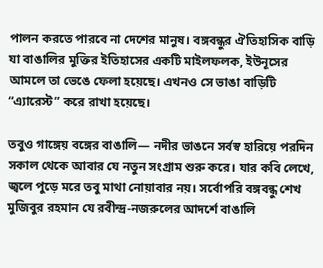পালন করতে পারবে না দেশের মানুষ। বঙ্গবন্ধুর ঐতিহাসিক বাড়ি যা বাঙালির মুক্তির ইতিহাসের একটি মাইলফলক, ইউনূসের আমলে তা ভেঙে ফেলা হয়েছে। এখনও সে ভাঙা বাড়িটি “এ্যারেস্ট” করে রাখা হয়েছে।

তবুও গাঙ্গেয় বঙ্গের বাঙালি— নদীর ভাঙনে সর্বস্ব হারিয়ে পরদিন সকাল থেকে আবার যে নতুন সংগ্রাম শুরু করে। যার কবি লেখে, জ্বলে পুড়ে মরে তবু মাথা নোয়াবার নয়। সর্বোপরি বঙ্গবন্ধু শেখ মুজিবুর রহমান যে রবীন্দ্র-নজরুলের আদর্শে বাঙালি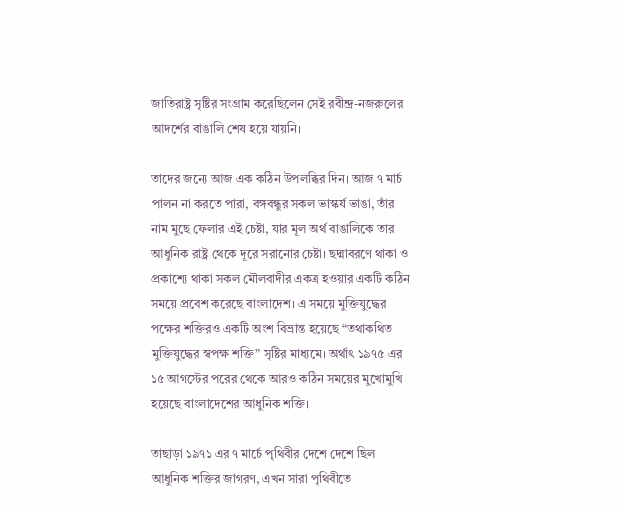জাতিরাষ্ট্র সৃষ্টির সংগ্রাম করেছিলেন সেই রবীন্দ্র-নজরুলের আদর্শের বাঙালি শেষ হয়ে যায়নি।

তাদের জন্যে আজ এক কঠিন উপলব্ধির দিন। আজ ৭ মার্চ পালন না করতে পারা, বঙ্গবন্ধুর সকল ভাস্কর্য ভাঙা, তাঁর নাম মুছে ফেলার এই চেষ্টা, যার মূল অর্থ বাঙালিকে তার আধুনিক রাষ্ট্র থেকে দূরে সরানোর চেষ্টা। ছদ্মাবরণে থাকা ও প্রকাশ্যে থাকা সকল মৌলবাদীর একত্র হওয়ার একটি কঠিন সময়ে প্রবেশ করেছে বাংলাদেশ। এ সময়ে মুক্তিযুদ্ধের পক্ষের শক্তিরও একটি অংশ বিভ্রান্ত হয়েছে “তথাকথিত মুক্তিযুদ্ধের স্বপক্ষ শক্তি” সৃষ্টির মাধ্যমে। অর্থাৎ ১৯৭৫ এর ১৫ আগস্টের পরের থেকে আরও কঠিন সময়ের মুখোমুখি হয়েছে বাংলাদেশের আধুনিক শক্তি।

তাছাড়া ১৯৭১ এর ৭ মার্চে পৃথিবীর দেশে দেশে ছিল আধুনিক শক্তির জাগরণ, এখন সারা পৃথিবীতে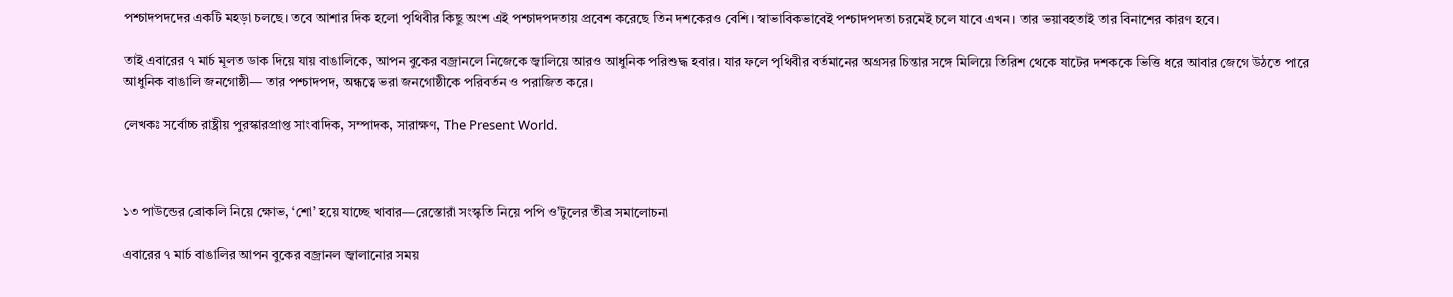পশ্চাদপদদের একটি মহড়া চলছে। তবে আশার দিক হলো পৃথিবীর কিছু অংশ এই পশ্চাদপদতায় প্রবেশ করেছে তিন দশকেরও বেশি। স্বাভাবিকভাবেই পশ্চাদপদতা চরমেই চলে যাবে এখন। তার ভয়াবহতাই তার বিনাশের কারণ হবে।

তাই এবারের ৭ মার্চ মূলত ডাক দিয়ে যায় বাঙালিকে, আপন বুকের বজ্রানলে নিজেকে জ্বালিয়ে আরও আধুনিক পরিশুদ্ধ হবার। যার ফলে পৃথিবীর বর্তমানের অগ্রসর চিন্তার সঙ্গে মিলিয়ে তিরিশ থেকে ষাটের দশককে ভিত্তি ধরে আবার জেগে উঠতে পারে আধুনিক বাঙালি জনগোষ্ঠী— তার পশ্চাদপদ, অন্ধত্বে ভরা জনগোষ্ঠীকে পরিবর্তন ও পরাজিত করে।

লেখকঃ সর্বোচ্চ রাষ্ট্রীয় পুরস্কারপ্রাপ্ত সাংবাদিক, সম্পাদক, সারাক্ষণ, The Present World.



১৩ পাউন্ডের ব্রোকলি নিয়ে ক্ষোভ, ‘শো’ হয়ে যাচ্ছে খাবার—রেস্তোরাঁ সংস্কৃতি নিয়ে পপি ও’টুলের তীব্র সমালোচনা

এবারের ৭ মার্চ বাঙালির আপন বুকের বজ্রানল জ্বালানোর সময়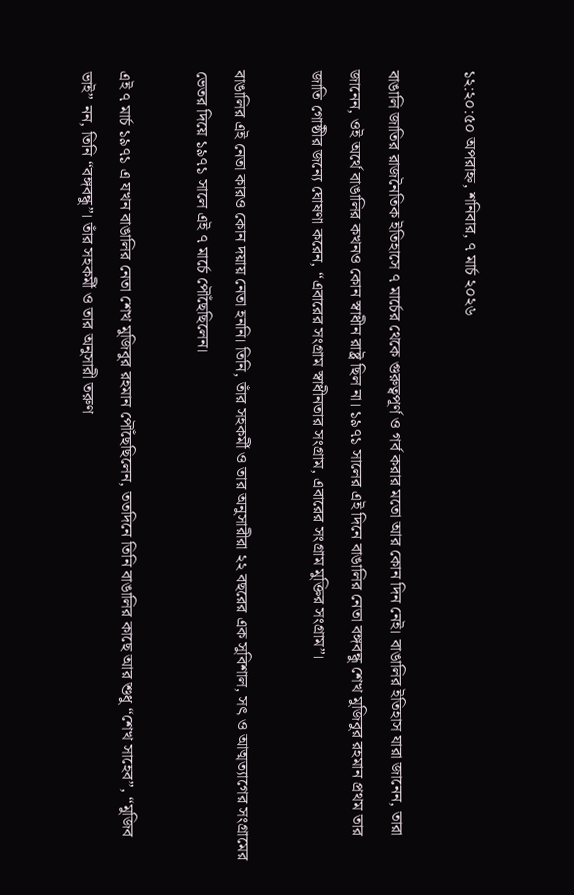১২:২০:৫০ অপরাহ্ন, শনিবার, ৭ মার্চ ২০২৬

বাঙালি জাতির রাজনৈতিক ইতিহাসে ৭ মার্চের থেকে গুরুত্বপূর্ণ ও গর্ব করার মতো আর কোন দিন নেই। বাঙালির ইতিহাস যারা জানেন, তারা জানেন, ওই অর্থে বাঙালির কখনও কোন স্বাধীন রাষ্ট্র ছিল না। ১৯৭১ সালের এই দিনে বাঙালির নেতা বঙ্গবন্ধু শেখ মুজিবুর রহমান প্রথম তার জাতি গোষ্ঠীর জন্যে ঘোষণা করেন, “এবারের সংগ্রাম স্বাধীনতার সংগ্রাম, এবারের সংগ্রাম মুক্তির সংগ্রাম”।

বাঙালির এই নেতা কারও কোন দয়ায় নেতা হননি। তিনি, তাঁর সহকর্মী ও তার অনুসারীরা ২২ বছরের এক সুবিশাল, সৎ ও আত্মত্যাগের সংগ্রামের ভেতর দিয়ে ১৯৭১ সালে এই ৭ মার্চে পৌঁছেছিলেন।

এই ৭ মার্চ ১৯৭১ এ যখন বাঙালির নেতা শেখ মুজিবুর রহমান পৌঁছেছিলেন, ততদিনে তিনি বাঙালির কাছে আর শুধু “শেখ সাহেব”, “মুজিব ভাই” নন, তিনি “বঙ্গবন্ধু”। তাঁর সহকর্মী ও তার অনুসারী তরুণ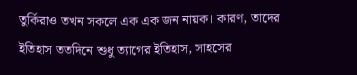তুর্কিরাও তখন সকলে এক এক জন নায়ক। কারণ, তাদের ইতিহাস ততদিনে শুধু ত্যাগের ইতিহাস, সাহসের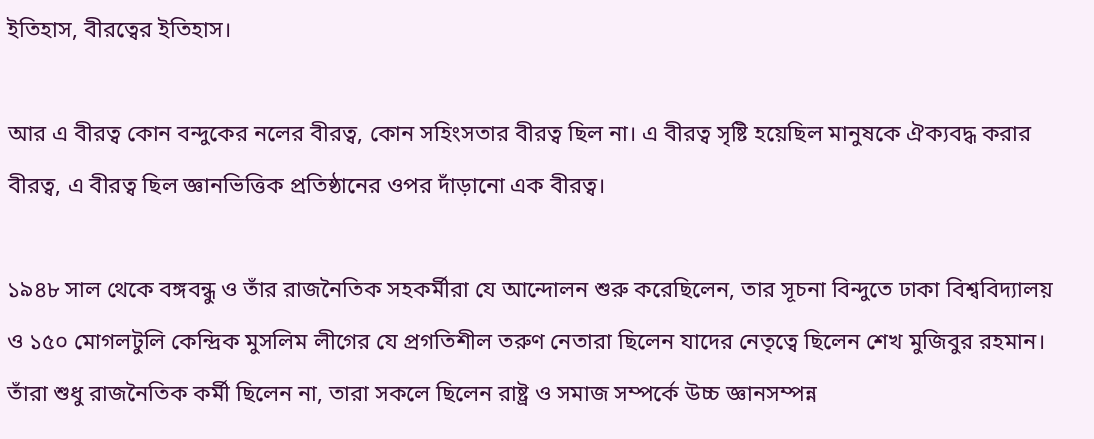ইতিহাস, বীরত্বের ইতিহাস।

আর এ বীরত্ব কোন বন্দুকের নলের বীরত্ব, কোন সহিংসতার বীরত্ব ছিল না। এ বীরত্ব সৃষ্টি হয়েছিল মানুষকে ঐক্যবদ্ধ করার বীরত্ব, এ বীরত্ব ছিল জ্ঞানভিত্তিক প্রতিষ্ঠানের ওপর দাঁড়ানো এক বীরত্ব।

১৯৪৮ সাল থেকে বঙ্গবন্ধু ও তাঁর রাজনৈতিক সহকর্মীরা যে আন্দোলন শুরু করেছিলেন, তার সূচনা বিন্দুতে ঢাকা বিশ্ববিদ্যালয় ও ১৫০ মোগলটুলি কেন্দ্রিক মুসলিম লীগের যে প্রগতিশীল তরুণ নেতারা ছিলেন যাদের নেতৃত্বে ছিলেন শেখ মুজিবুর রহমান। তাঁরা শুধু রাজনৈতিক কর্মী ছিলেন না, তারা সকলে ছিলেন রাষ্ট্র ও সমাজ সম্পর্কে উচ্চ জ্ঞানসম্পন্ন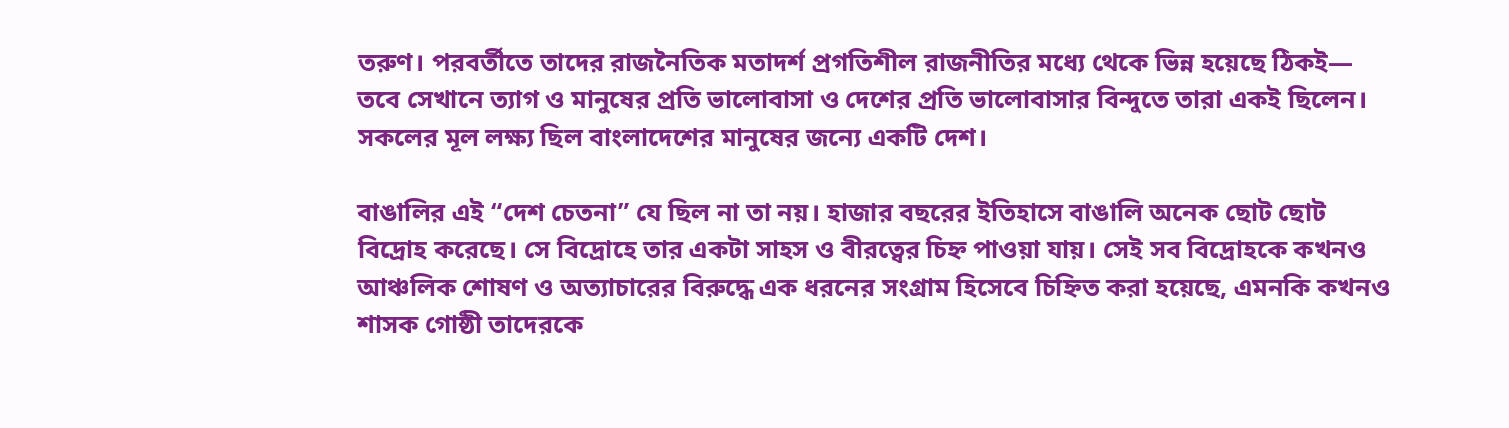তরুণ। পরবর্তীতে তাদের রাজনৈতিক মতাদর্শ প্রগতিশীল রাজনীতির মধ্যে থেকে ভিন্ন হয়েছে ঠিকই— তবে সেখানে ত্যাগ ও মানুষের প্রতি ভালোবাসা ও দেশের প্রতি ভালোবাসার বিন্দুতে তারা একই ছিলেন। সকলের মূল লক্ষ্য ছিল বাংলাদেশের মানুষের জন্যে একটি দেশ।

বাঙালির এই “দেশ চেতনা” যে ছিল না তা নয়। হাজার বছরের ইতিহাসে বাঙালি অনেক ছোট ছোট বিদ্রোহ করেছে। সে বিদ্রোহে তার একটা সাহস ও বীরত্বের চিহ্ন পাওয়া যায়। সেই সব বিদ্রোহকে কখনও আঞ্চলিক শোষণ ও অত্যাচারের বিরুদ্ধে এক ধরনের সংগ্রাম হিসেবে চিহ্নিত করা হয়েছে, এমনকি কখনও শাসক গোষ্ঠী তাদেরকে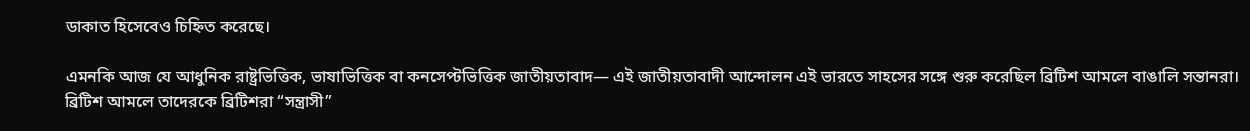ডাকাত হিসেবেও চিহ্নিত করেছে।

এমনকি আজ যে আধুনিক রাষ্ট্রভিত্তিক, ভাষাভিত্তিক বা কনসেপ্টভিত্তিক জাতীয়তাবাদ— এই জাতীয়তাবাদী আন্দোলন এই ভারতে সাহসের সঙ্গে শুরু করেছিল ব্রিটিশ আমলে বাঙালি সন্তানরা। ব্রিটিশ আমলে তাদেরকে ব্রিটিশরা “সন্ত্রাসী”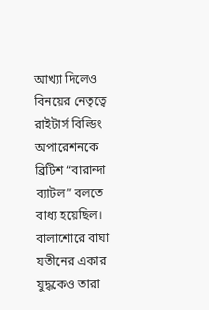আখ্যা দিলেও বিনয়ের নেতৃত্বে রাইটার্স বিল্ডিং অপারেশনকে ব্রিটিশ “বারান্দা ব্যাটল” বলতে বাধ্য হয়েছিল। বালাশোরে বাঘা যতীনের একার যুদ্ধকেও তারা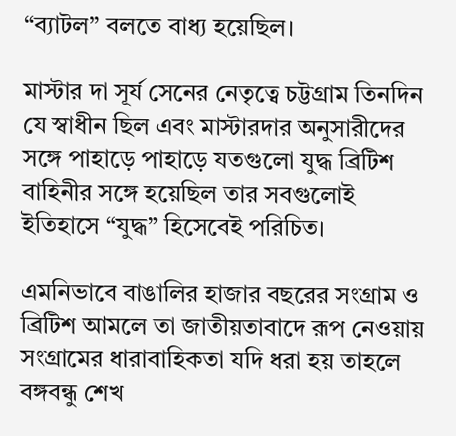“ব্যাটল” বলতে বাধ্য হয়েছিল।

মাস্টার দা সূর্য সেনের নেতৃত্বে চট্টগ্রাম তিনদিন যে স্বাধীন ছিল এবং মাস্টারদার অনুসারীদের সঙ্গে পাহাড়ে পাহাড়ে যতগুলো যুদ্ধ ব্রিটিশ বাহিনীর সঙ্গে হয়েছিল তার সবগুলোই ইতিহাসে “যুদ্ধ” হিসেবেই পরিচিত।

এমনিভাবে বাঙালির হাজার বছরের সংগ্রাম ও ব্রিটিশ আমলে তা জাতীয়তাবাদে রূপ নেওয়ায় সংগ্রামের ধারাবাহিকতা যদি ধরা হয় তাহলে বঙ্গবন্ধু শেখ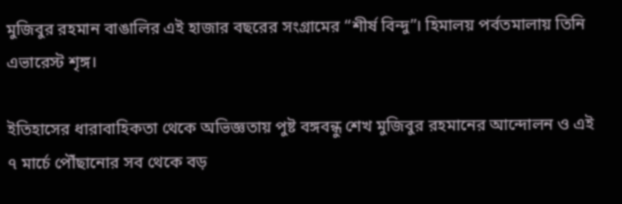মুজিবুর রহমান বাঙালির এই হাজার বছরের সংগ্রামের “শীর্ষ বিন্দু”। হিমালয় পর্বতমালায় তিনি এভারেস্ট শৃঙ্গ।

ইতিহাসের ধারাবাহিকতা থেকে অভিজ্ঞতায় পুষ্ট বঙ্গবন্ধু শেখ মুজিবুর রহমানের আন্দোলন ও এই ৭ মার্চে পৌঁছানোর সব থেকে বড়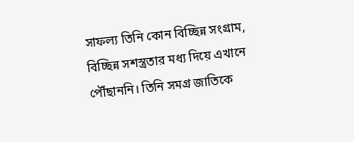সাফল্য তিনি কোন বিচ্ছিন্ন সংগ্রাম, বিচ্ছিন্ন সশস্ত্রতার মধ্য দিয়ে এখানে পৌঁছাননি। তিনি সমগ্র জাতিকে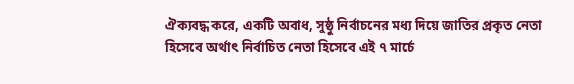ঐক্যবদ্ধ করে, একটি অবাধ, সুষ্ঠু নির্বাচনের মধ্য দিয়ে জাতির প্রকৃত নেতা হিসেবে অর্থাৎ নির্বাচিত নেতা হিসেবে এই ৭ মার্চে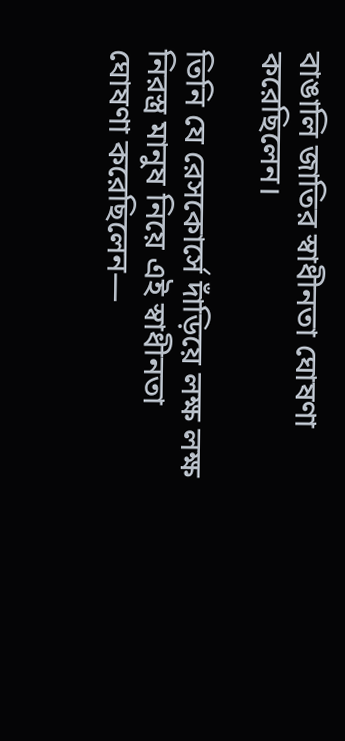বাঙালি জাতির স্বাধীনতা ঘোষণা করেছিলেন।

তিনি যে রেসকোর্সে দাঁড়িয়ে লক্ষ লক্ষ নিরস্ত্র মানুষ নিয়ে এই স্বাধীনতা ঘোষণা করেছিলেন—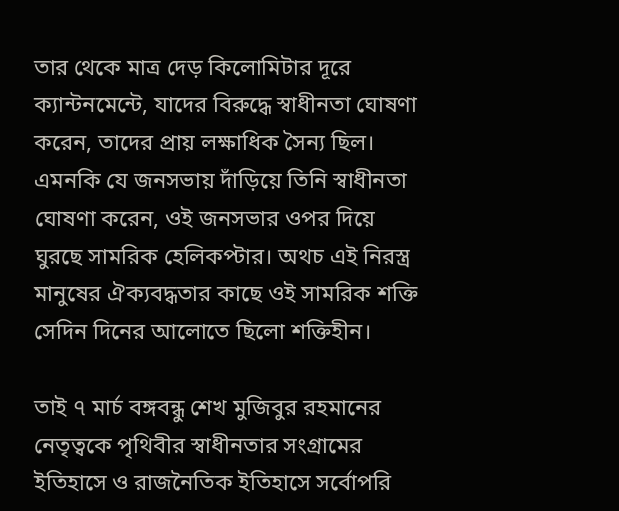তার থেকে মাত্র দেড় কিলোমিটার দূরে ক্যান্টনমেন্টে, যাদের বিরুদ্ধে স্বাধীনতা ঘোষণা করেন, তাদের প্রায় লক্ষাধিক সৈন্য ছিল। এমনকি যে জনসভায় দাঁড়িয়ে তিনি স্বাধীনতা ঘোষণা করেন, ওই জনসভার ওপর দিয়ে ঘুরছে সামরিক হেলিকপ্টার। অথচ এই নিরস্ত্র মানুষের ঐক্যবদ্ধতার কাছে ওই সামরিক শক্তি সেদিন দিনের আলোতে ছিলো শক্তিহীন।

তাই ৭ মার্চ বঙ্গবন্ধু শেখ মুজিবুর রহমানের নেতৃত্বকে পৃথিবীর স্বাধীনতার সংগ্রামের ইতিহাসে ও রাজনৈতিক ইতিহাসে সর্বোপরি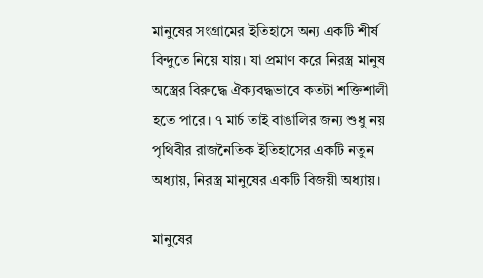মানুষের সংগ্রামের ইতিহাসে অন্য একটি শীর্ষ বিন্দুতে নিয়ে যায়। যা প্রমাণ করে নিরস্ত্র মানুষ অস্ত্রের বিরুদ্ধে ঐক্যবদ্ধভাবে কতটা শক্তিশালী হতে পারে। ৭ মার্চ তাই বাঙালির জন্য শুধু নয় পৃথিবীর রাজনৈতিক ইতিহাসের একটি নতুন অধ্যায়, নিরস্ত্র মানুষের একটি বিজয়ী অধ্যায়।

মানুষের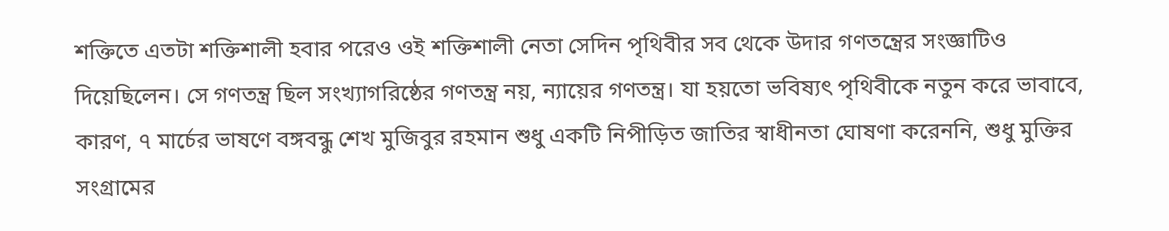শক্তিতে এতটা শক্তিশালী হবার পরেও ওই শক্তিশালী নেতা সেদিন পৃথিবীর সব থেকে উদার গণতন্ত্রের সংজ্ঞাটিও দিয়েছিলেন। সে গণতন্ত্র ছিল সংখ্যাগরিষ্ঠের গণতন্ত্র নয়, ন্যায়ের গণতন্ত্র। যা হয়তো ভবিষ্যৎ পৃথিবীকে নতুন করে ভাবাবে, কারণ, ৭ মার্চের ভাষণে বঙ্গবন্ধু শেখ মুজিবুর রহমান শুধু একটি নিপীড়িত জাতির স্বাধীনতা ঘোষণা করেননি, শুধু মুক্তির সংগ্রামের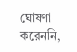ঘোষণা করেননি,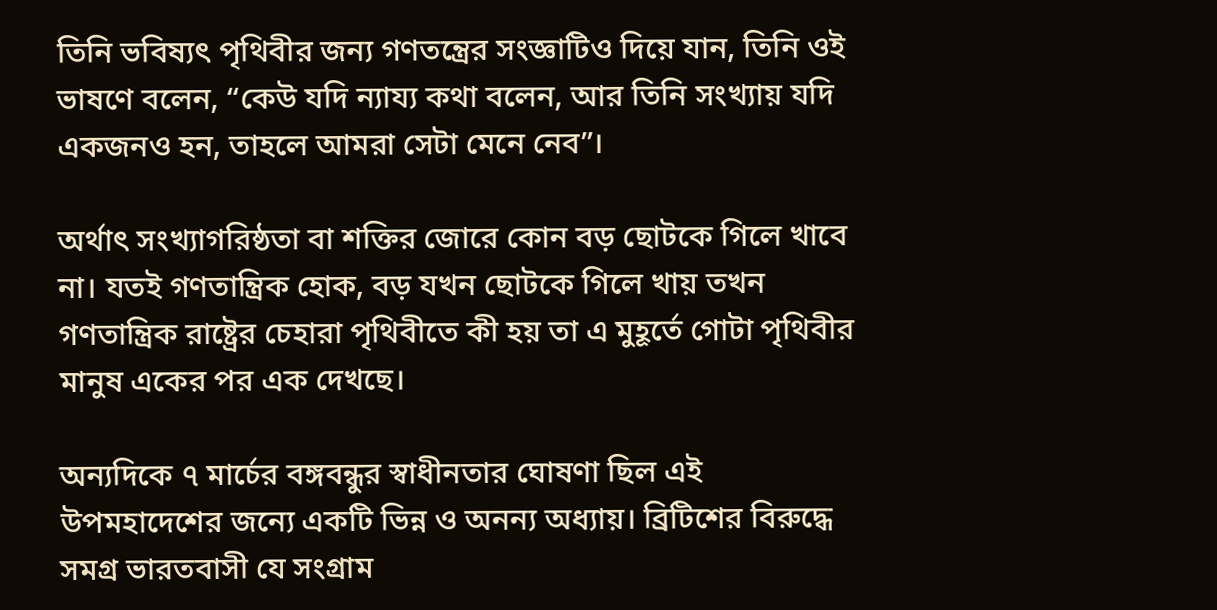তিনি ভবিষ্যৎ পৃথিবীর জন্য গণতন্ত্রের সংজ্ঞাটিও দিয়ে যান, তিনি ওই ভাষণে বলেন, “কেউ যদি ন্যায্য কথা বলেন, আর তিনি সংখ্যায় যদি একজনও হন, তাহলে আমরা সেটা মেনে নেব”।

অর্থাৎ সংখ্যাগরিষ্ঠতা বা শক্তির জোরে কোন বড় ছোটকে গিলে খাবে না। যতই গণতান্ত্রিক হোক, বড় যখন ছোটকে গিলে খায় তখন গণতান্ত্রিক রাষ্ট্রের চেহারা পৃথিবীতে কী হয় তা এ মুহূর্তে গোটা পৃথিবীর মানুষ একের পর এক দেখছে।

অন্যদিকে ৭ মার্চের বঙ্গবন্ধুর স্বাধীনতার ঘোষণা ছিল এই উপমহাদেশের জন্যে একটি ভিন্ন ও অনন্য অধ্যায়। ব্রিটিশের বিরুদ্ধে সমগ্র ভারতবাসী যে সংগ্রাম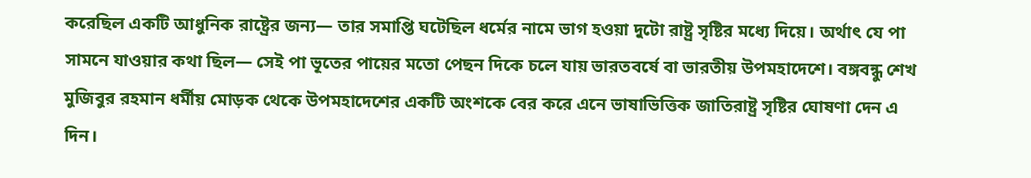করেছিল একটি আধুনিক রাষ্ট্রের জন্য— তার সমাপ্তি ঘটেছিল ধর্মের নামে ভাগ হওয়া দুটো রাষ্ট্র সৃষ্টির মধ্যে দিয়ে। অর্থাৎ যে পা সামনে যাওয়ার কথা ছিল— সেই পা ভূতের পায়ের মতো পেছন দিকে চলে যায় ভারতবর্ষে বা ভারতীয় উপমহাদেশে। বঙ্গবন্ধু শেখ মুজিবুর রহমান ধর্মীয় মোড়ক থেকে উপমহাদেশের একটি অংশকে বের করে এনে ভাষাভিত্তিক জাতিরাষ্ট্র সৃষ্টির ঘোষণা দেন এ দিন।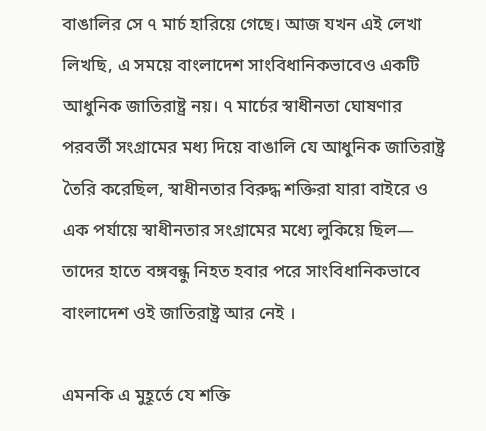বাঙালির সে ৭ মার্চ হারিয়ে গেছে। আজ যখন এই লেখা লিখছি, এ সময়ে বাংলাদেশ সাংবিধানিকভাবেও একটি আধুনিক জাতিরাষ্ট্র নয়। ৭ মার্চের স্বাধীনতা ঘোষণার পরবর্তী সংগ্রামের মধ্য দিয়ে বাঙালি যে আধুনিক জাতিরাষ্ট্র তৈরি করেছিল, স্বাধীনতার বিরুদ্ধ শক্তিরা যারা বাইরে ও এক পর্যায়ে স্বাধীনতার সংগ্রামের মধ্যে লুকিয়ে ছিল— তাদের হাতে বঙ্গবন্ধু নিহত হবার পরে সাংবিধানিকভাবে বাংলাদেশ ওই জাতিরাষ্ট্র আর নেই ।

এমনকি এ মুহূর্তে যে শক্তি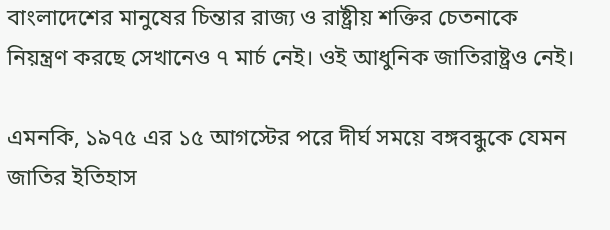বাংলাদেশের মানুষের চিন্তার রাজ্য ও রাষ্ট্রীয় শক্তির চেতনাকে নিয়ন্ত্রণ করছে সেখানেও ৭ মার্চ নেই। ওই আধুনিক জাতিরাষ্ট্রও নেই।

এমনকি, ১৯৭৫ এর ১৫ আগস্টের পরে দীর্ঘ সময়ে বঙ্গবন্ধুকে যেমন জাতির ইতিহাস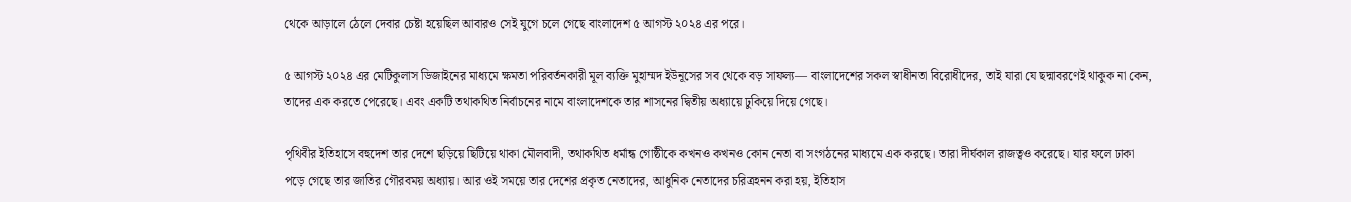থেকে আড়ালে ঠেলে দেবার চেষ্টা হয়েছিল আবারও সেই যুগে চলে গেছে বাংলাদেশ ৫ আগস্ট ২০২৪ এর পরে।

৫ আগস্ট ২০২৪ এর মেটিকুলাস ডিজাইনের মাধ্যমে ক্ষমতা পরিবর্তনকারী মূল ব্যক্তি মুহাম্মদ ইউনূসের সব থেকে বড় সাফল্য— বাংলাদেশের সকল স্বাধীনতা বিরোধীদের, তাই যারা যে ছদ্মাবরণেই থাকুক না কেন, তাদের এক করতে পেরেছে। এবং একটি তথাকথিত নির্বাচনের নামে বাংলাদেশকে তার শাসনের দ্বিতীয় অধ্যায়ে ঢুকিয়ে দিয়ে গেছে।

পৃথিবীর ইতিহাসে বহুদেশ তার দেশে ছড়িয়ে ছিটিয়ে থাকা মৌলবাদী, তথাকথিত ধর্মান্ধ গোষ্ঠীকে কখনও কখনও কোন নেতা বা সংগঠনের মাধ্যমে এক করছে। তারা দীর্ঘকাল রাজত্বও করেছে। যার ফলে ঢাকা পড়ে গেছে তার জাতির গৌরবময় অধ্যায়। আর ওই সময়ে তার দেশের প্রকৃত নেতাদের, আধুনিক নেতাদের চরিত্রহনন করা হয়, ইতিহাস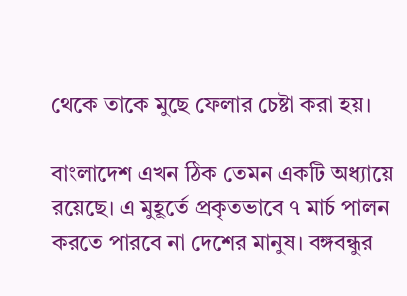থেকে তাকে মুছে ফেলার চেষ্টা করা হয়।

বাংলাদেশ এখন ঠিক তেমন একটি অধ্যায়ে রয়েছে। এ মুহূর্তে প্রকৃতভাবে ৭ মার্চ পালন করতে পারবে না দেশের মানুষ। বঙ্গবন্ধুর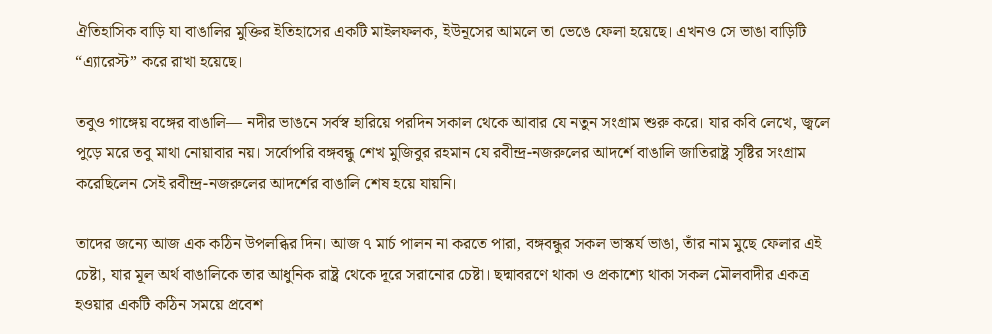ঐতিহাসিক বাড়ি যা বাঙালির মুক্তির ইতিহাসের একটি মাইলফলক, ইউনূসের আমলে তা ভেঙে ফেলা হয়েছে। এখনও সে ভাঙা বাড়িটি “এ্যারেস্ট” করে রাখা হয়েছে।

তবুও গাঙ্গেয় বঙ্গের বাঙালি— নদীর ভাঙনে সর্বস্ব হারিয়ে পরদিন সকাল থেকে আবার যে নতুন সংগ্রাম শুরু করে। যার কবি লেখে, জ্বলে পুড়ে মরে তবু মাথা নোয়াবার নয়। সর্বোপরি বঙ্গবন্ধু শেখ মুজিবুর রহমান যে রবীন্দ্র-নজরুলের আদর্শে বাঙালি জাতিরাষ্ট্র সৃষ্টির সংগ্রাম করেছিলেন সেই রবীন্দ্র-নজরুলের আদর্শের বাঙালি শেষ হয়ে যায়নি।

তাদের জন্যে আজ এক কঠিন উপলব্ধির দিন। আজ ৭ মার্চ পালন না করতে পারা, বঙ্গবন্ধুর সকল ভাস্কর্য ভাঙা, তাঁর নাম মুছে ফেলার এই চেষ্টা, যার মূল অর্থ বাঙালিকে তার আধুনিক রাষ্ট্র থেকে দূরে সরানোর চেষ্টা। ছদ্মাবরণে থাকা ও প্রকাশ্যে থাকা সকল মৌলবাদীর একত্র হওয়ার একটি কঠিন সময়ে প্রবেশ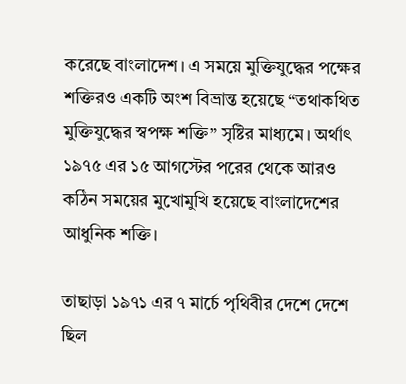করেছে বাংলাদেশ। এ সময়ে মুক্তিযুদ্ধের পক্ষের শক্তিরও একটি অংশ বিভ্রান্ত হয়েছে “তথাকথিত মুক্তিযুদ্ধের স্বপক্ষ শক্তি” সৃষ্টির মাধ্যমে। অর্থাৎ ১৯৭৫ এর ১৫ আগস্টের পরের থেকে আরও কঠিন সময়ের মুখোমুখি হয়েছে বাংলাদেশের আধুনিক শক্তি।

তাছাড়া ১৯৭১ এর ৭ মার্চে পৃথিবীর দেশে দেশে ছিল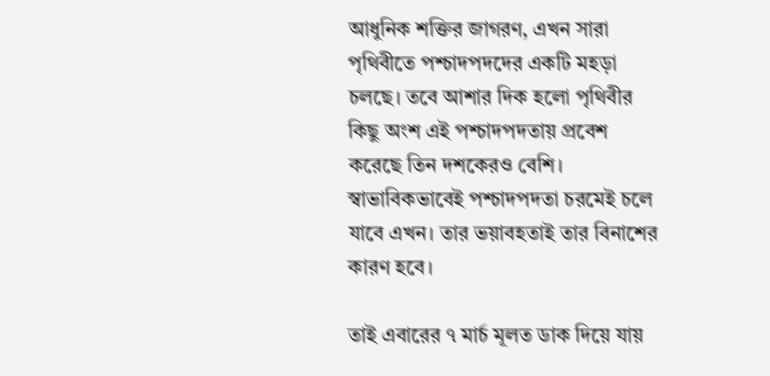আধুনিক শক্তির জাগরণ, এখন সারা পৃথিবীতে পশ্চাদপদদের একটি মহড়া চলছে। তবে আশার দিক হলো পৃথিবীর কিছু অংশ এই পশ্চাদপদতায় প্রবেশ করেছে তিন দশকেরও বেশি। স্বাভাবিকভাবেই পশ্চাদপদতা চরমেই চলে যাবে এখন। তার ভয়াবহতাই তার বিনাশের কারণ হবে।

তাই এবারের ৭ মার্চ মূলত ডাক দিয়ে যায়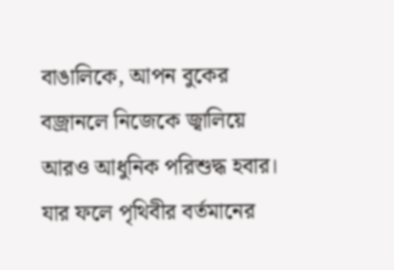বাঙালিকে, আপন বুকের বজ্রানলে নিজেকে জ্বালিয়ে আরও আধুনিক পরিশুদ্ধ হবার। যার ফলে পৃথিবীর বর্তমানের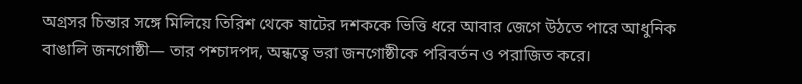অগ্রসর চিন্তার সঙ্গে মিলিয়ে তিরিশ থেকে ষাটের দশককে ভিত্তি ধরে আবার জেগে উঠতে পারে আধুনিক বাঙালি জনগোষ্ঠী— তার পশ্চাদপদ, অন্ধত্বে ভরা জনগোষ্ঠীকে পরিবর্তন ও পরাজিত করে।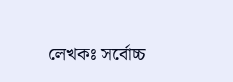লেখকঃ সর্বোচ্চ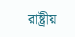রাষ্ট্রীয়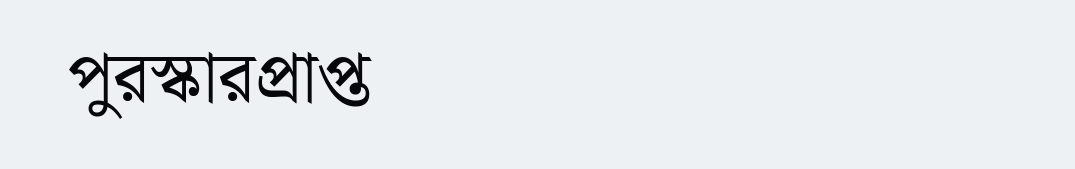পুরস্কারপ্রাপ্ত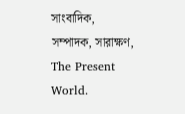সাংবাদিক, সম্পাদক, সারাক্ষণ, The Present World.